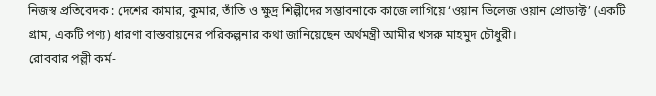নিজস্ব প্রতিবেদক : দেশের কামার, কুমার, তাঁতি ও ক্ষুদ্র শিল্পীদের সম্ভাবনাকে কাজে লাগিয়ে ‘ওয়ান ভিলেজ ওয়ান প্রোডাক্ট’ (একটি গ্রাম, একটি পণ্য) ধারণা বাস্তবায়নের পরিকল্পনার কথা জানিয়েছেন অর্থমন্ত্রী আমীর খসরু মাহমুদ চৌধুরী।
রোববার পল্লী কর্ম-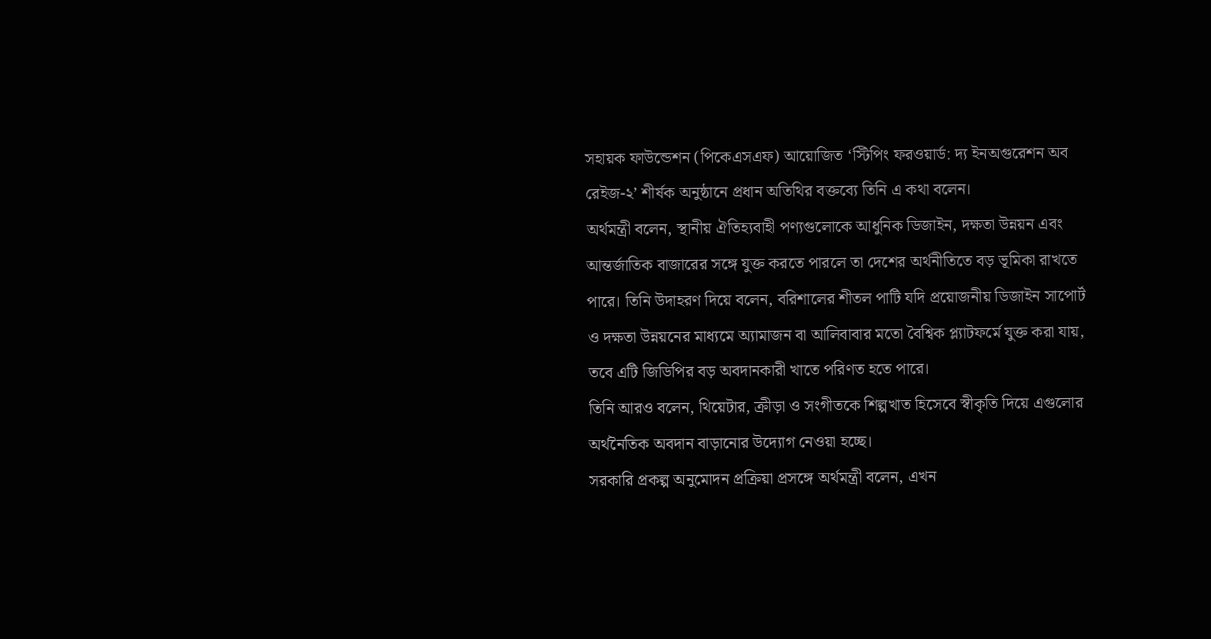সহায়ক ফাউন্ডেশন (পিকেএসএফ) আয়োজিত ‘স্টিপিং ফরওয়ার্ড: দ্য ইনঅগুরেশন অব রেইজ-২’ শীর্ষক অনুষ্ঠানে প্রধান অতিথির বক্তব্যে তিনি এ কথা বলেন।
অর্থমন্ত্রী বলেন, স্থানীয় ঐতিহ্যবাহী পণ্যগুলোকে আধুনিক ডিজাইন, দক্ষতা উন্নয়ন এবং আন্তর্জাতিক বাজারের সঙ্গে যুক্ত করতে পারলে তা দেশের অর্থনীতিতে বড় ভূমিকা রাখতে পারে। তিনি উদাহরণ দিয়ে বলেন, বরিশালের শীতল পাটি যদি প্রয়োজনীয় ডিজাইন সাপোর্ট ও দক্ষতা উন্নয়নের মাধ্যমে অ্যামাজন বা আলিবাবার মতো বৈশ্বিক প্ল্যাটফর্মে যুক্ত করা যায়, তবে এটি জিডিপির বড় অবদানকারী খাতে পরিণত হতে পারে।
তিনি আরও বলেন, থিয়েটার, ক্রীড়া ও সংগীতকে শিল্পখাত হিসেবে স্বীকৃতি দিয়ে এগুলোর অর্থনৈতিক অবদান বাড়ানোর উদ্যোগ নেওয়া হচ্ছে।
সরকারি প্রকল্প অনুমোদন প্রক্রিয়া প্রসঙ্গে অর্থমন্ত্রী বলেন, এখন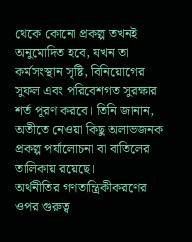থেকে কোনো প্রকল্প তখনই অনুমোদিত হবে, যখন তা কর্মসংস্থান সৃষ্টি, বিনিয়োগের সুফল এবং পরিবেশগত সুরক্ষার শর্ত পূরণ করবে। তিনি জানান, অতীতে নেওয়া কিছু অলাভজনক প্রকল্প পর্যালোচনা বা বাতিলের তালিকায় রয়েছে।
অর্থনীতির গণতান্ত্রিকীকরণের ওপর গুরুত্ব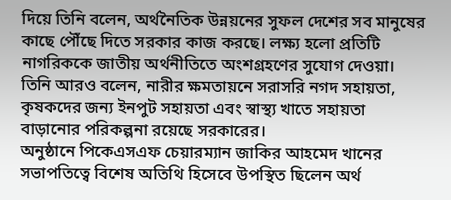দিয়ে তিনি বলেন, অর্থনৈতিক উন্নয়নের সুফল দেশের সব মানুষের কাছে পৌঁছে দিতে সরকার কাজ করছে। লক্ষ্য হলো প্রতিটি নাগরিককে জাতীয় অর্থনীতিতে অংশগ্রহণের সুযোগ দেওয়া।
তিনি আরও বলেন, নারীর ক্ষমতায়নে সরাসরি নগদ সহায়তা, কৃষকদের জন্য ইনপুট সহায়তা এবং স্বাস্থ্য খাতে সহায়তা বাড়ানোর পরিকল্পনা রয়েছে সরকারের।
অনুষ্ঠানে পিকেএসএফ চেয়ারম্যান জাকির আহমেদ খানের সভাপতিত্বে বিশেষ অতিথি হিসেবে উপস্থিত ছিলেন অর্থ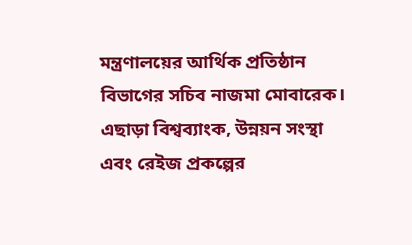মন্ত্রণালয়ের আর্থিক প্রতিষ্ঠান বিভাগের সচিব নাজমা মোবারেক। এছাড়া বিশ্বব্যাংক, উন্নয়ন সংস্থা এবং রেইজ প্রকল্পের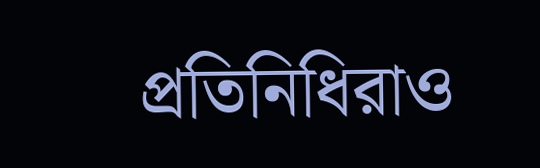প্রতিনিধিরাও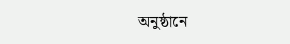অনুষ্ঠানে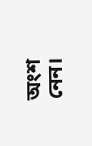অংশ নেন।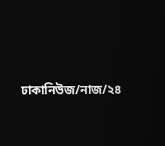ঢাকানিউজ/নাজ/২৪